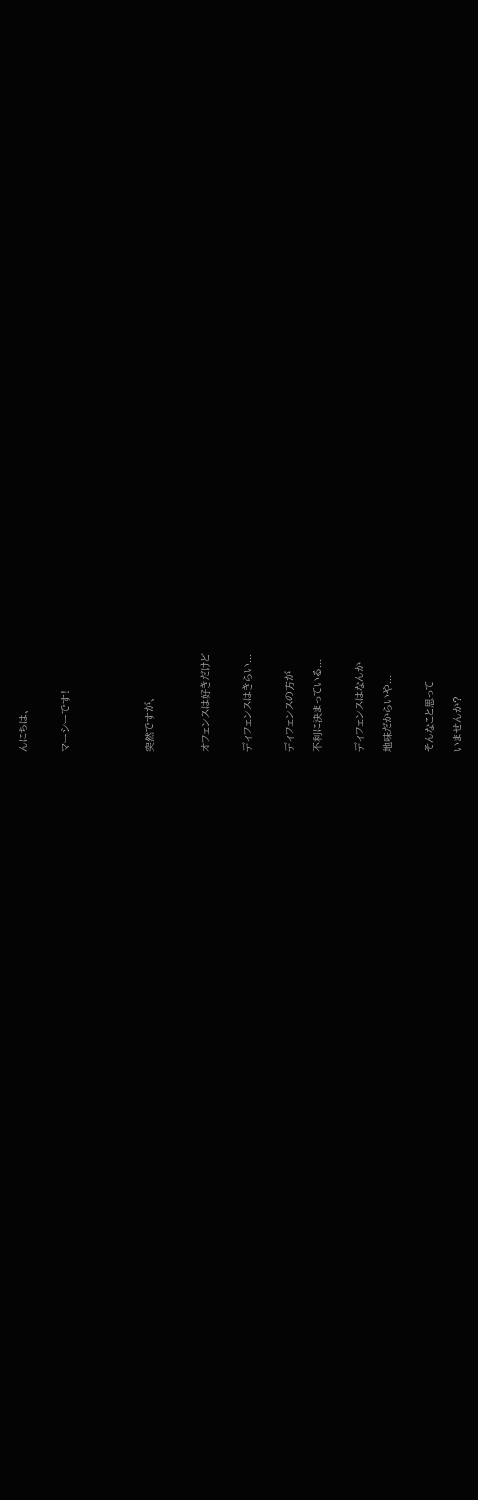んにちは、


マーシーです!





突然ですが、



オフェンスは好きだけど


ディフェンスはきらい...


ディフェンスの方が

不利に決まっている...


ディフェンスはなんか

地味だからいや...


そんなこと思って

いませんか?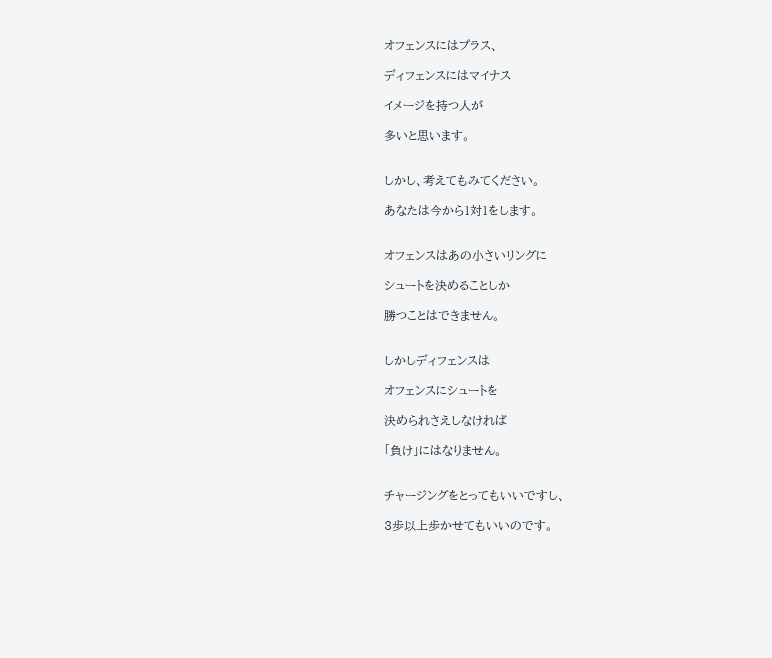オフェンスにはプラス、

ディフェンスにはマイナス

イメージを持つ人が

多いと思います。


しかし、考えてもみてください。

あなたは今から1対1をします。


オフェンスはあの小さいリングに

シュートを決めることしか

勝つことはできません。


しかしディフェンスは

オフェンスにシュートを

決められさえしなければ

「負け」にはなりません。


チャージングをとってもいいですし、

3歩以上歩かせてもいいのです。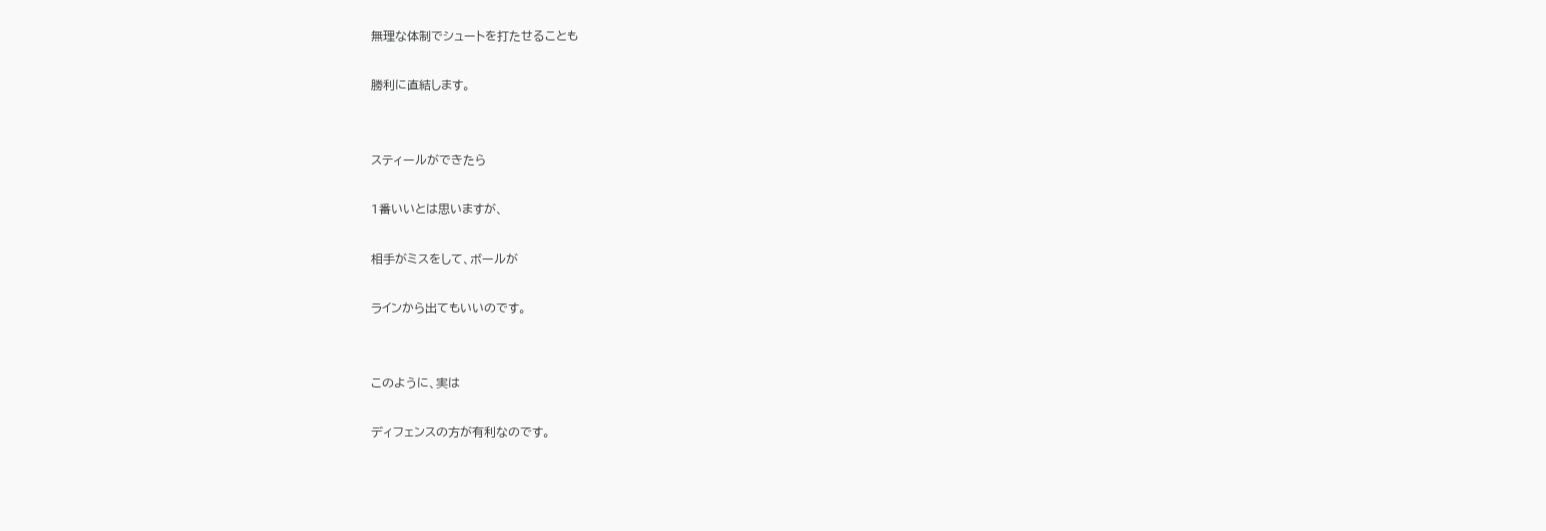無理な体制でシュートを打たせることも

勝利に直結します。


スティールができたら

1番いいとは思いますが、

相手がミスをして、ボールが

ラインから出てもいいのです。


このように、実は

ディフェンスの方が有利なのです。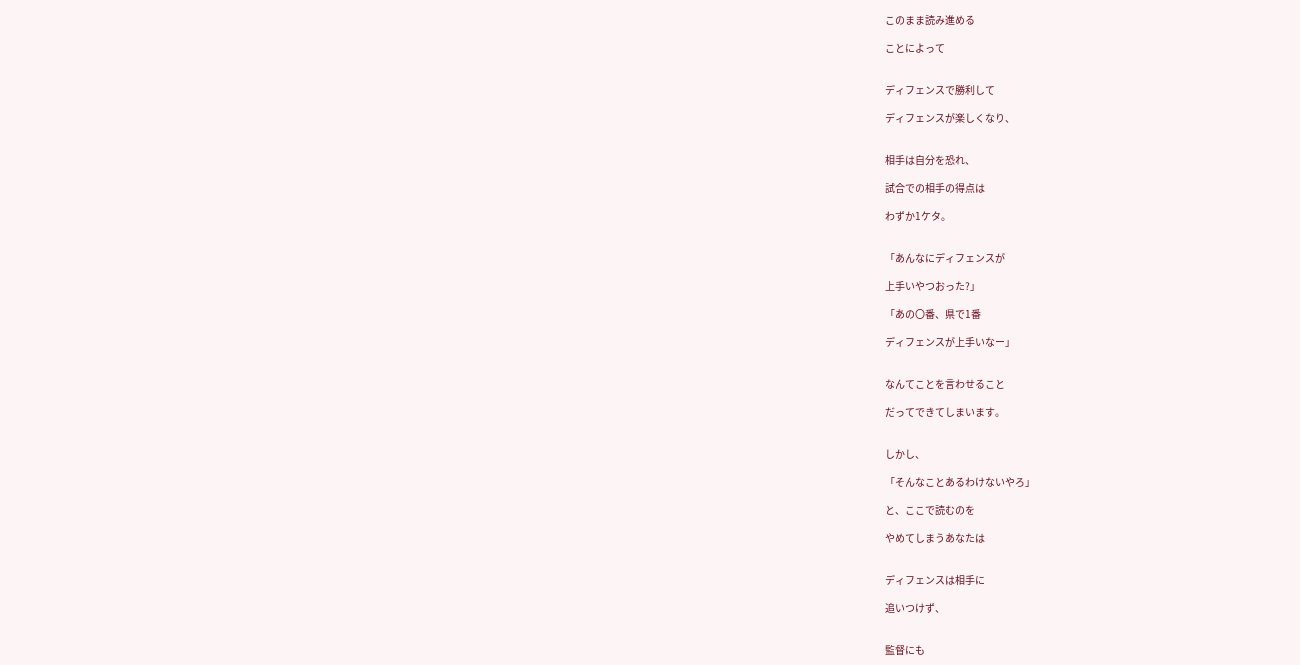このまま読み進める

ことによって


ディフェンスで勝利して

ディフェンスが楽しくなり、


相手は自分を恐れ、

試合での相手の得点は

わずか1ケタ。


「あんなにディフェンスが

上手いやつおった?」

「あの〇番、県で1番

ディフェンスが上手いなー」


なんてことを言わせること

だってできてしまいます。


しかし、

「そんなことあるわけないやろ」

と、ここで読むのを

やめてしまうあなたは


ディフェンスは相手に

追いつけず、


監督にも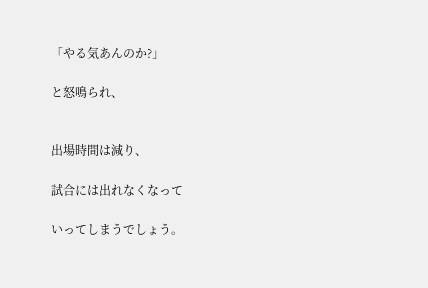「やる気あんのか?」

と怒鳴られ、


出場時間は減り、

試合には出れなくなって

いってしまうでしょう。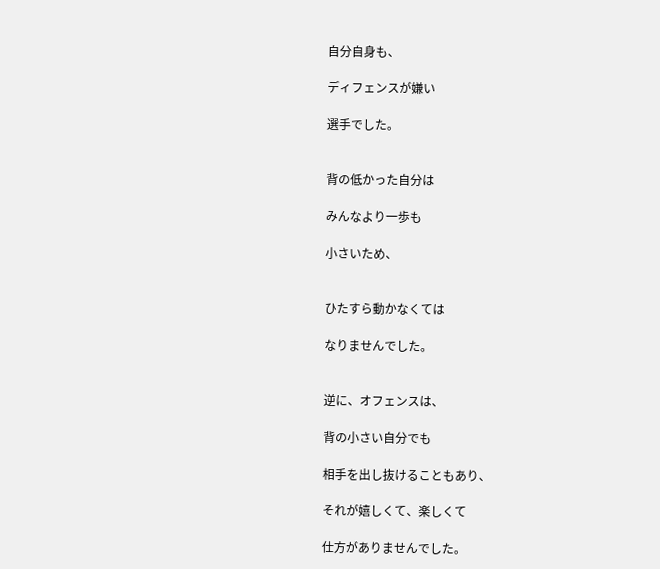自分自身も、

ディフェンスが嫌い

選手でした。


背の低かった自分は

みんなより一歩も

小さいため、


ひたすら動かなくては

なりませんでした。


逆に、オフェンスは、

背の小さい自分でも

相手を出し抜けることもあり、

それが嬉しくて、楽しくて

仕方がありませんでした。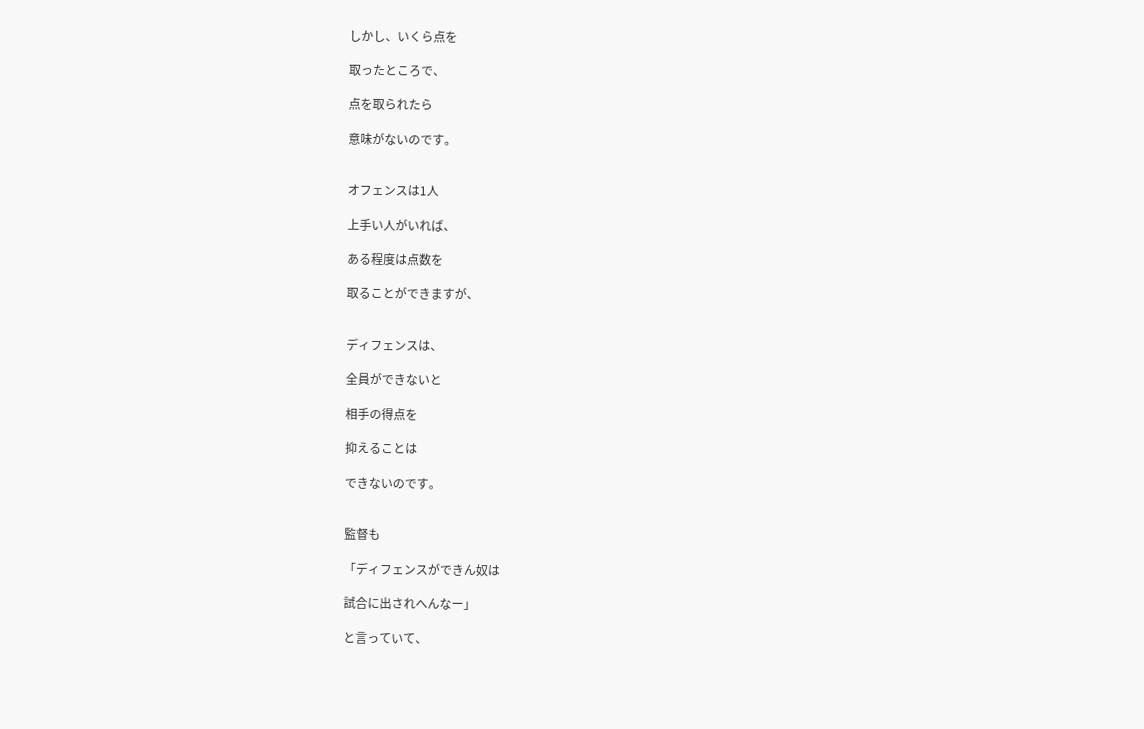しかし、いくら点を

取ったところで、

点を取られたら

意味がないのです。


オフェンスは1人

上手い人がいれば、

ある程度は点数を

取ることができますが、


ディフェンスは、

全員ができないと

相手の得点を

抑えることは

できないのです。


監督も

「ディフェンスができん奴は

試合に出されへんなー」

と言っていて、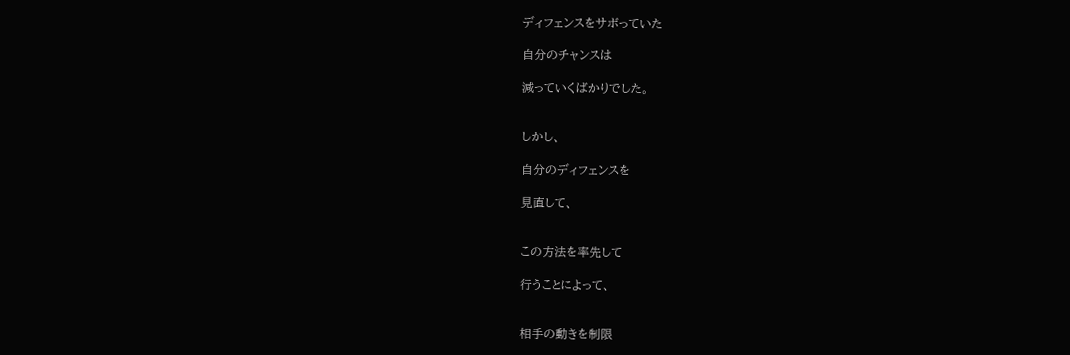ディフェンスをサボっていた

自分のチャンスは

減っていくばかりでした。


しかし、

自分のディフェンスを

見直して、


この方法を率先して

行うことによって、


相手の動きを制限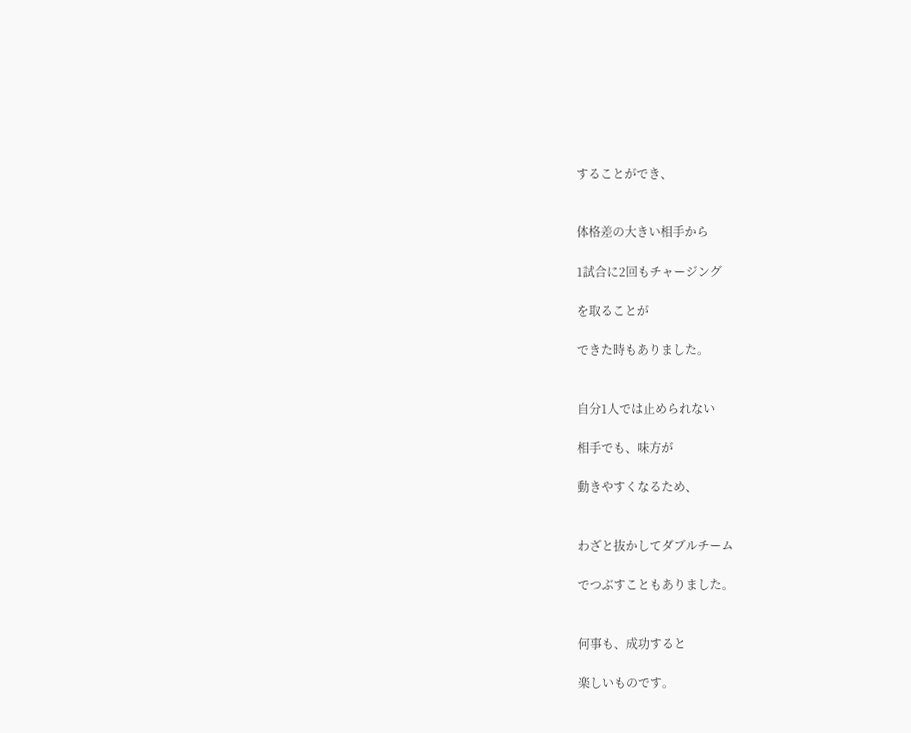することができ、


体格差の大きい相手から

1試合に2回もチャージング

を取ることが

できた時もありました。


自分1人では止められない

相手でも、味方が

動きやすくなるため、


わざと抜かしてダブルチーム

でつぶすこともありました。


何事も、成功すると

楽しいものです。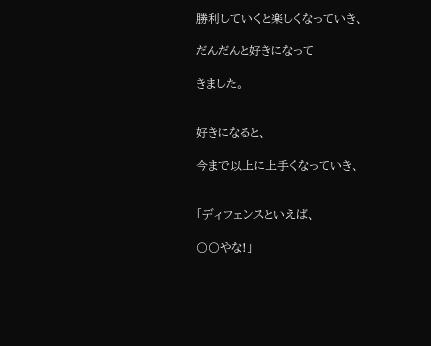勝利していくと楽しくなっていき、

だんだんと好きになって

きました。


好きになると、

今まで以上に上手くなっていき、


「ディフェンスといえば、

〇〇やな!」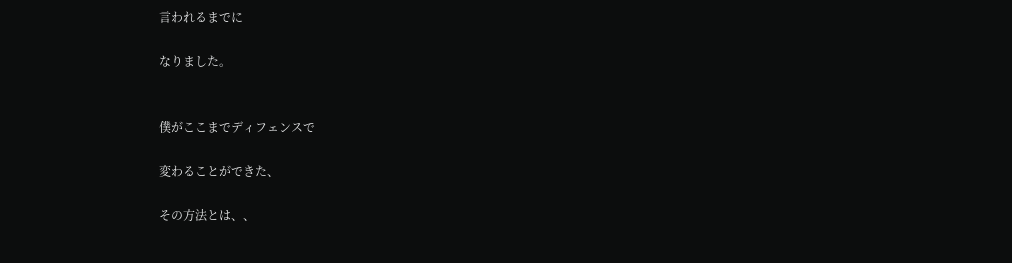言われるまでに

なりました。


僕がここまでディフェンスで

変わることができた、

その方法とは、、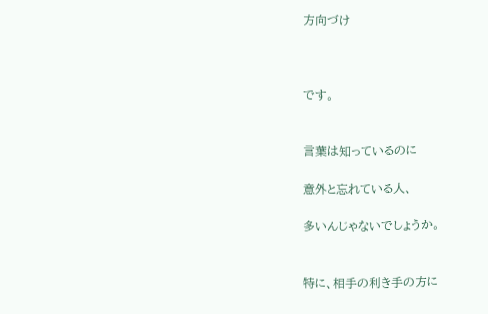方向づけ



です。


言葉は知っているのに

意外と忘れている人、

多いんじゃないでしょうか。


特に、相手の利き手の方に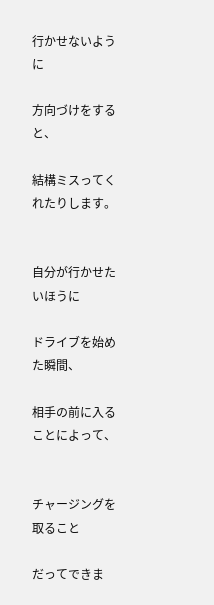行かせないように

方向づけをすると、

結構ミスってくれたりします。


自分が行かせたいほうに

ドライブを始めた瞬間、

相手の前に入ることによって、


チャージングを取ること

だってできま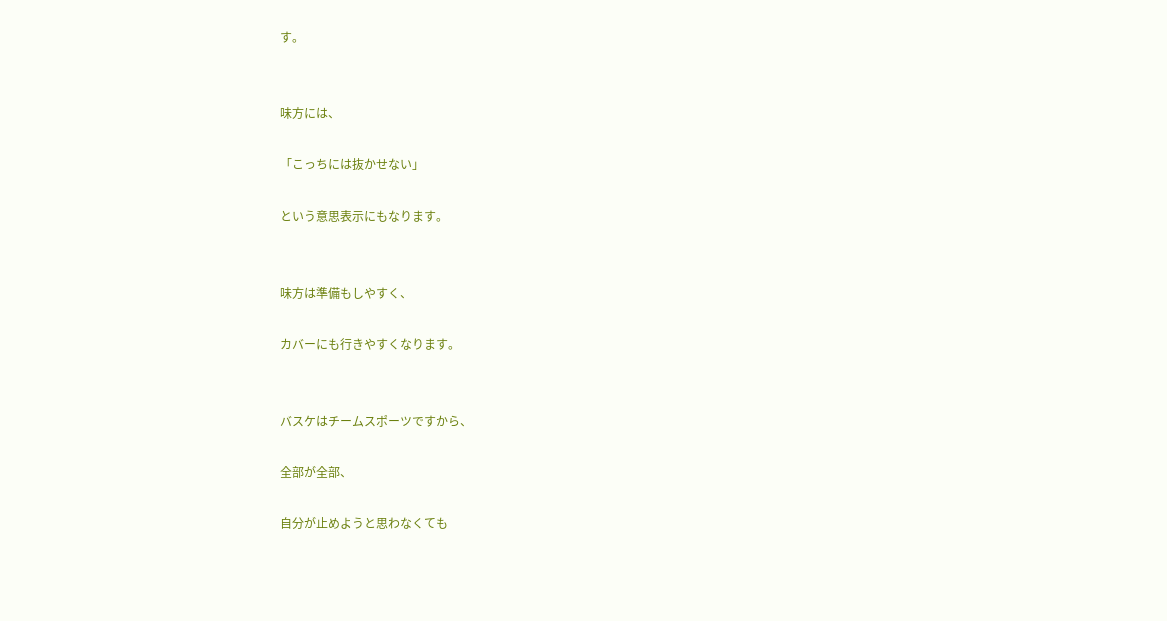す。


味方には、

「こっちには抜かせない」

という意思表示にもなります。


味方は準備もしやすく、

カバーにも行きやすくなります。


バスケはチームスポーツですから、

全部が全部、

自分が止めようと思わなくても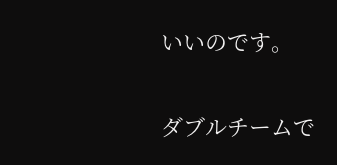いいのです。


ダブルチームで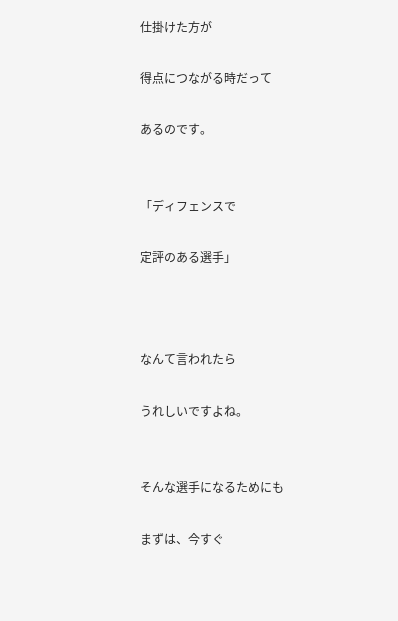仕掛けた方が

得点につながる時だって

あるのです。


「ディフェンスで

定評のある選手」



なんて言われたら

うれしいですよね。


そんな選手になるためにも

まずは、今すぐ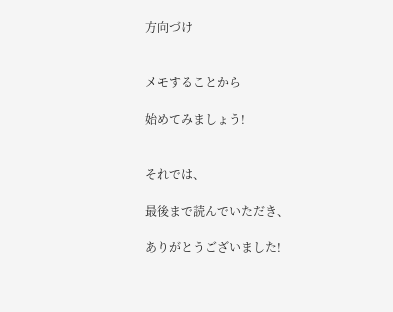方向づけ


メモすることから

始めてみましょう!


それでは、

最後まで読んでいただき、

ありがとうございました!